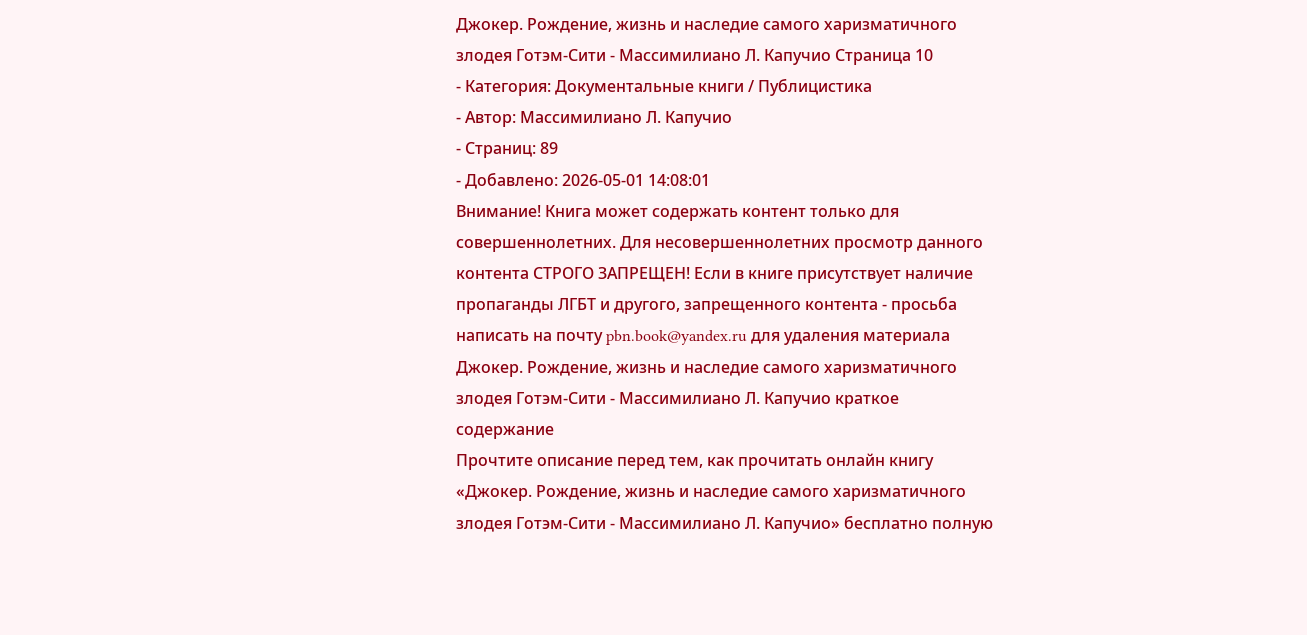Джокер. Рождение, жизнь и наследие самого харизматичного злодея Готэм-Сити - Массимилиано Л. Капучио Страница 10
- Категория: Документальные книги / Публицистика
- Автор: Массимилиано Л. Капучио
- Страниц: 89
- Добавлено: 2026-05-01 14:08:01
Внимание! Книга может содержать контент только для совершеннолетних. Для несовершеннолетних просмотр данного контента СТРОГО ЗАПРЕЩЕН! Если в книге присутствует наличие пропаганды ЛГБТ и другого, запрещенного контента - просьба написать на почту pbn.book@yandex.ru для удаления материала
Джокер. Рождение, жизнь и наследие самого харизматичного злодея Готэм-Сити - Массимилиано Л. Капучио краткое содержание
Прочтите описание перед тем, как прочитать онлайн книгу «Джокер. Рождение, жизнь и наследие самого харизматичного злодея Готэм-Сити - Массимилиано Л. Капучио» бесплатно полную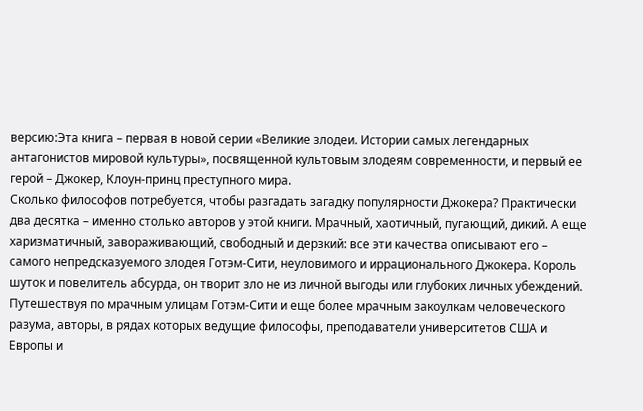версию:Эта книга – первая в новой серии «Великие злодеи. Истории самых легендарных антагонистов мировой культуры», посвященной культовым злодеям современности, и первый ее герой – Джокер, Клоун-принц преступного мира.
Сколько философов потребуется, чтобы разгадать загадку популярности Джокера? Практически два десятка – именно столько авторов у этой книги. Мрачный, хаотичный, пугающий, дикий. А еще харизматичный, завораживающий, свободный и дерзкий: все эти качества описывают его – самого непредсказуемого злодея Готэм-Сити, неуловимого и иррационального Джокера. Король шуток и повелитель абсурда, он творит зло не из личной выгоды или глубоких личных убеждений.
Путешествуя по мрачным улицам Готэм-Сити и еще более мрачным закоулкам человеческого разума, авторы, в рядах которых ведущие философы, преподаватели университетов США и Европы и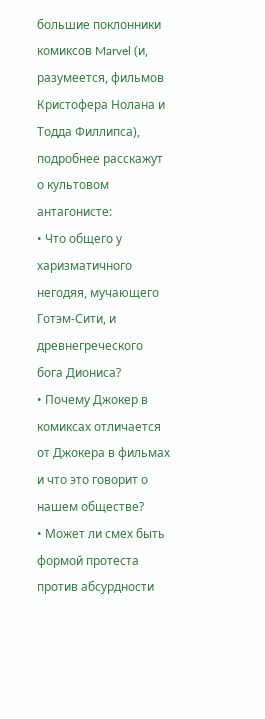большие поклонники комиксов Marvel (и, разумеется, фильмов Кристофера Нолана и Тодда Филлипса), подробнее расскажут о культовом антагонисте:
• Что общего у харизматичного негодяя, мучающего Готэм-Сити, и древнегреческого бога Диониса?
• Почему Джокер в комиксах отличается от Джокера в фильмах и что это говорит о нашем обществе?
• Может ли смех быть формой протеста против абсурдности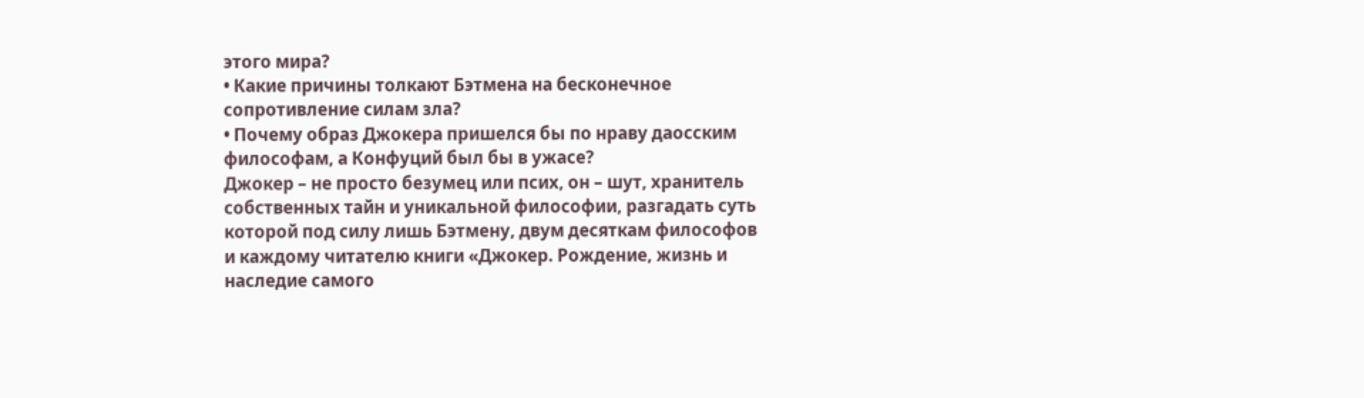этого мира?
• Какие причины толкают Бэтмена на бесконечное сопротивление силам зла?
• Почему образ Джокера пришелся бы по нраву даосским философам, а Конфуций был бы в ужасе?
Джокер – не просто безумец или псих, он – шут, хранитель собственных тайн и уникальной философии, разгадать суть которой под силу лишь Бэтмену, двум десяткам философов и каждому читателю книги «Джокер. Рождение, жизнь и наследие самого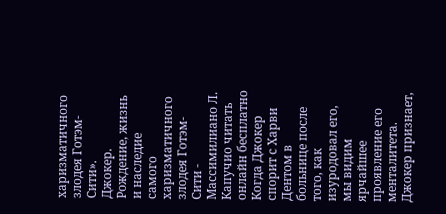харизматичного злодея Готэм-Сити».
Джокер. Рождение, жизнь и наследие самого харизматичного злодея Готэм-Сити - Массимилиано Л. Капучио читать онлайн бесплатно
Когда Джокер спорит с Харви Дентом в больнице после того, как изуродовал его, мы видим ярчайшее проявление его менталитета. Джокер признает,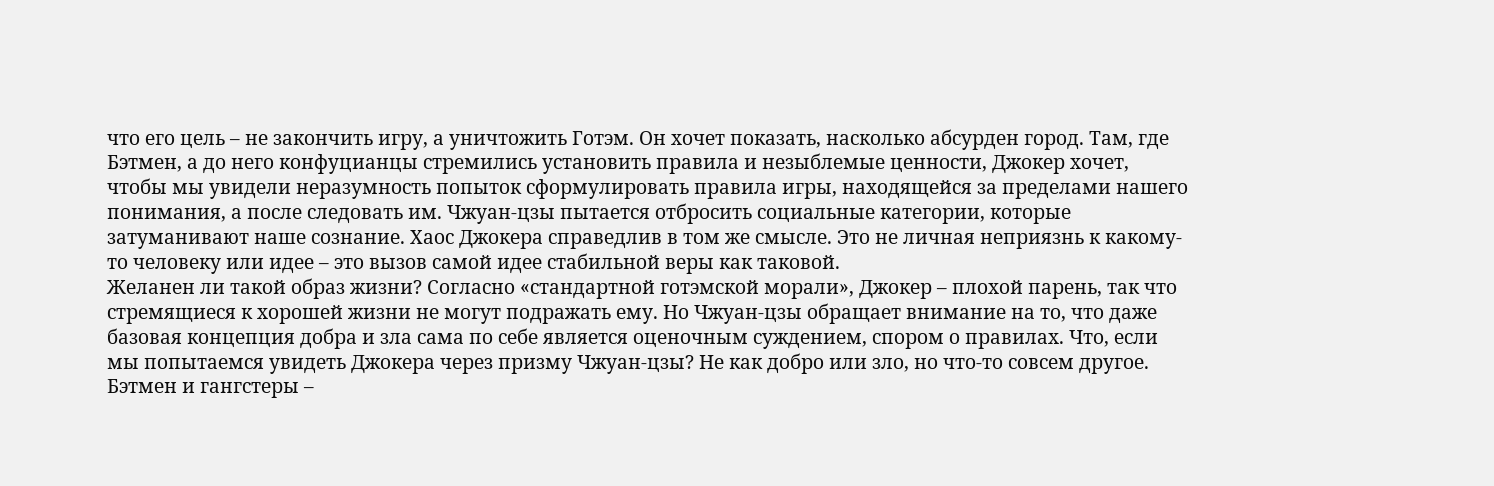что его цель – не закончить игру, а уничтожить Готэм. Он хочет показать, насколько абсурден город. Там, где Бэтмен, а до него конфуцианцы стремились установить правила и незыблемые ценности, Джокер хочет, чтобы мы увидели неразумность попыток сформулировать правила игры, находящейся за пределами нашего понимания, а после следовать им. Чжуан-цзы пытается отбросить социальные категории, которые затуманивают наше сознание. Хаос Джокера справедлив в том же смысле. Это не личная неприязнь к какому-то человеку или идее – это вызов самой идее стабильной веры как таковой.
Желанен ли такой образ жизни? Согласно «стандартной готэмской морали», Джокер – плохой парень, так что стремящиеся к хорошей жизни не могут подражать ему. Но Чжуан-цзы обращает внимание на то, что даже базовая концепция добра и зла сама по себе является оценочным суждением, спором о правилах. Что, если мы попытаемся увидеть Джокера через призму Чжуан-цзы? Не как добро или зло, но что-то совсем другое. Бэтмен и гангстеры –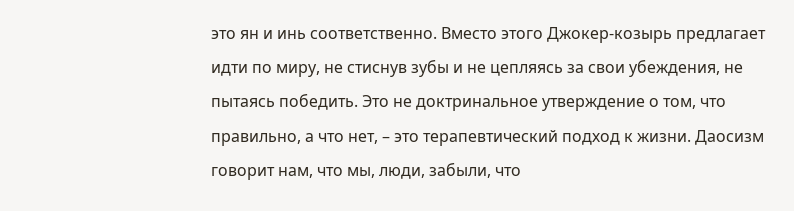это ян и инь соответственно. Вместо этого Джокер-козырь предлагает идти по миру, не стиснув зубы и не цепляясь за свои убеждения, не пытаясь победить. Это не доктринальное утверждение о том, что правильно, а что нет, – это терапевтический подход к жизни. Даосизм говорит нам, что мы, люди, забыли, что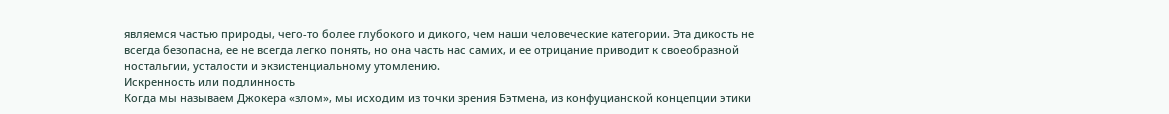являемся частью природы, чего-то более глубокого и дикого, чем наши человеческие категории. Эта дикость не всегда безопасна, ее не всегда легко понять, но она часть нас самих, и ее отрицание приводит к своеобразной ностальгии, усталости и экзистенциальному утомлению.
Искренность или подлинность
Когда мы называем Джокера «злом», мы исходим из точки зрения Бэтмена, из конфуцианской концепции этики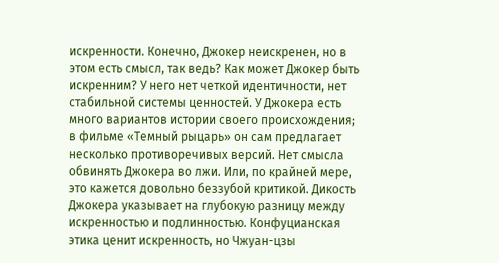искренности. Конечно, Джокер неискренен, но в этом есть смысл, так ведь? Как может Джокер быть искренним? У него нет четкой идентичности, нет стабильной системы ценностей. У Джокера есть много вариантов истории своего происхождения; в фильме «Темный рыцарь» он сам предлагает несколько противоречивых версий. Нет смысла обвинять Джокера во лжи. Или, по крайней мере, это кажется довольно беззубой критикой. Дикость Джокера указывает на глубокую разницу между искренностью и подлинностью. Конфуцианская этика ценит искренность, но Чжуан-цзы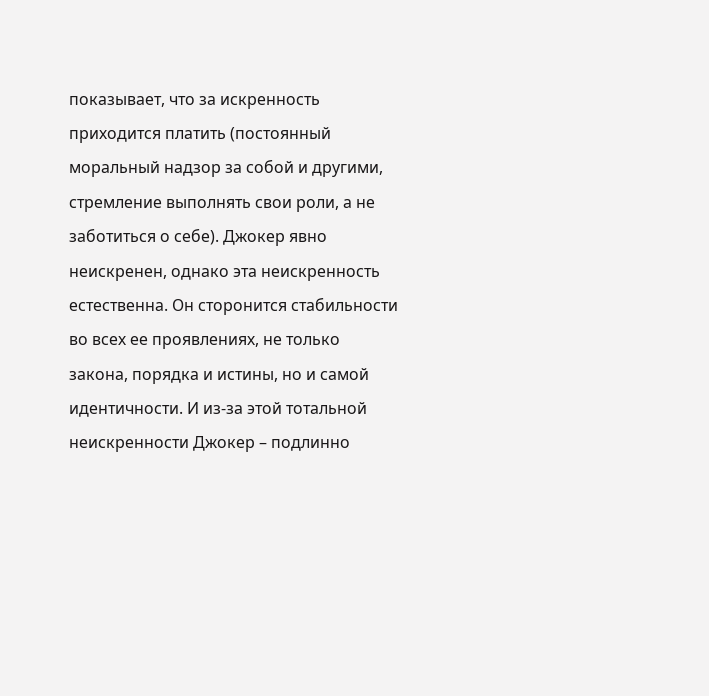показывает, что за искренность приходится платить (постоянный моральный надзор за собой и другими, стремление выполнять свои роли, а не заботиться о себе). Джокер явно неискренен, однако эта неискренность естественна. Он сторонится стабильности во всех ее проявлениях, не только закона, порядка и истины, но и самой идентичности. И из-за этой тотальной неискренности Джокер – подлинно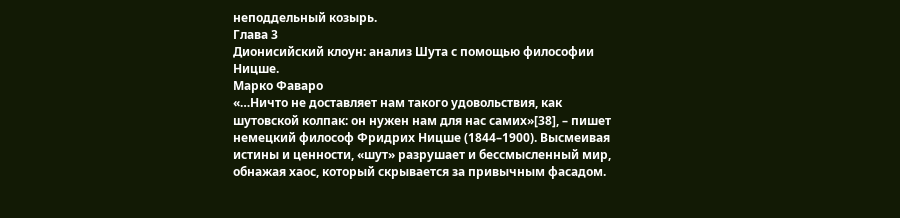неподдельный козырь.
Глава 3
Дионисийский клоун: анализ Шута с помощью философии Ницше.
Марко Фаваро
«…Ничто не доставляет нам такого удовольствия, как шутовской колпак: он нужен нам для нас самих»[38], – пишет немецкий философ Фридрих Ницше (1844–1900). Высмеивая истины и ценности, «шут» разрушает и бессмысленный мир, обнажая хаос, который скрывается за привычным фасадом.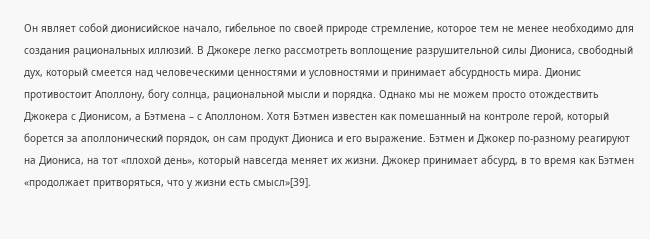Он являет собой дионисийское начало, гибельное по своей природе стремление, которое тем не менее необходимо для создания рациональных иллюзий. В Джокере легко рассмотреть воплощение разрушительной силы Диониса, свободный дух, который смеется над человеческими ценностями и условностями и принимает абсурдность мира. Дионис противостоит Аполлону, богу солнца, рациональной мысли и порядка. Однако мы не можем просто отождествить Джокера с Дионисом, а Бэтмена – с Аполлоном. Хотя Бэтмен известен как помешанный на контроле герой, который борется за аполлонический порядок, он сам продукт Диониса и его выражение. Бэтмен и Джокер по-разному реагируют на Диониса, на тот «плохой день», который навсегда меняет их жизни. Джокер принимает абсурд, в то время как Бэтмен «продолжает притворяться, что у жизни есть смысл»[39].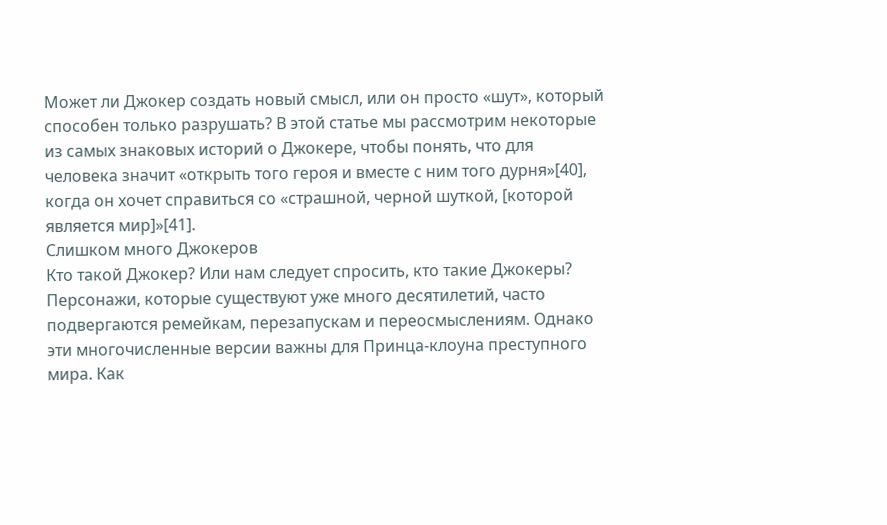Может ли Джокер создать новый смысл, или он просто «шут», который способен только разрушать? В этой статье мы рассмотрим некоторые из самых знаковых историй о Джокере, чтобы понять, что для человека значит «открыть того героя и вместе с ним того дурня»[40], когда он хочет справиться со «страшной, черной шуткой, [которой является мир]»[41].
Слишком много Джокеров
Кто такой Джокер? Или нам следует спросить, кто такие Джокеры? Персонажи, которые существуют уже много десятилетий, часто подвергаются ремейкам, перезапускам и переосмыслениям. Однако эти многочисленные версии важны для Принца-клоуна преступного мира. Как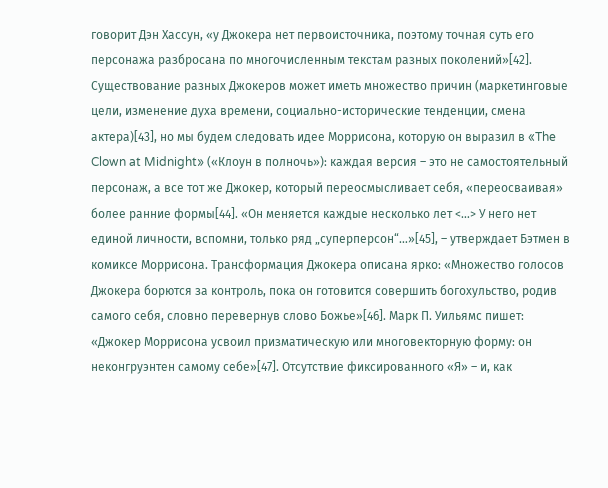говорит Дэн Хассун, «у Джокера нет первоисточника, поэтому точная суть его персонажа разбросана по многочисленным текстам разных поколений»[42].
Существование разных Джокеров может иметь множество причин (маркетинговые цели, изменение духа времени, социально-исторические тенденции, смена актера)[43], но мы будем следовать идее Моррисона, которую он выразил в «The Clown at Midnight» («Клоун в полночь»): каждая версия – это не самостоятельный персонаж, а все тот же Джокер, который переосмысливает себя, «переосваивая» более ранние формы[44]. «Он меняется каждые несколько лет <…> У него нет единой личности, вспомни, только ряд „суперперсон“…»[45], – утверждает Бэтмен в комиксе Моррисона. Трансформация Джокера описана ярко: «Множество голосов Джокера борются за контроль, пока он готовится совершить богохульство, родив самого себя, словно перевернув слово Божье»[46]. Марк П. Уильямс пишет: «Джокер Моррисона усвоил призматическую или многовекторную форму: он неконгруэнтен самому себе»[47]. Отсутствие фиксированного «Я» – и, как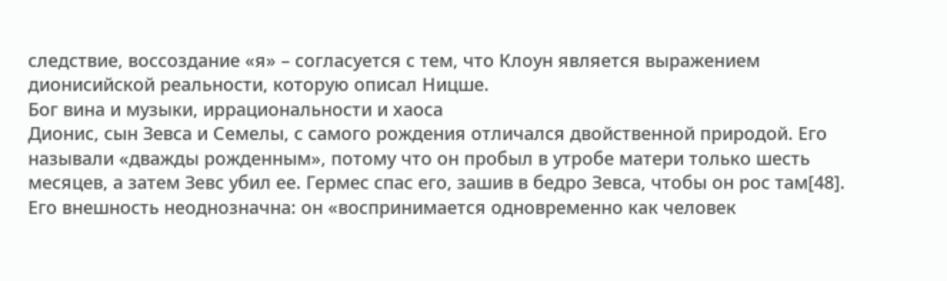следствие, воссоздание «я» – согласуется с тем, что Клоун является выражением дионисийской реальности, которую описал Ницше.
Бог вина и музыки, иррациональности и хаоса
Дионис, сын Зевса и Семелы, с самого рождения отличался двойственной природой. Его называли «дважды рожденным», потому что он пробыл в утробе матери только шесть месяцев, а затем Зевс убил ее. Гермес спас его, зашив в бедро Зевса, чтобы он рос там[48]. Его внешность неоднозначна: он «воспринимается одновременно как человек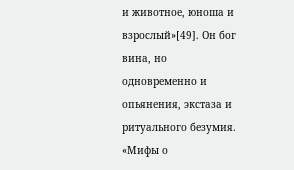и животное, юноша и взрослый»[49]. Он бог вина, но одновременно и опьянения, экстаза и ритуального безумия. «Мифы о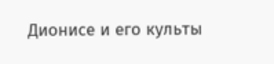Дионисе и его культы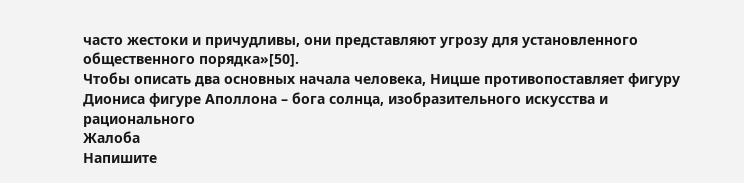часто жестоки и причудливы, они представляют угрозу для установленного общественного порядка»[50].
Чтобы описать два основных начала человека, Ницше противопоставляет фигуру Диониса фигуре Аполлона – бога солнца, изобразительного искусства и рационального
Жалоба
Напишите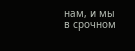нам, и мы в срочном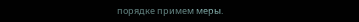порядке примем меры.